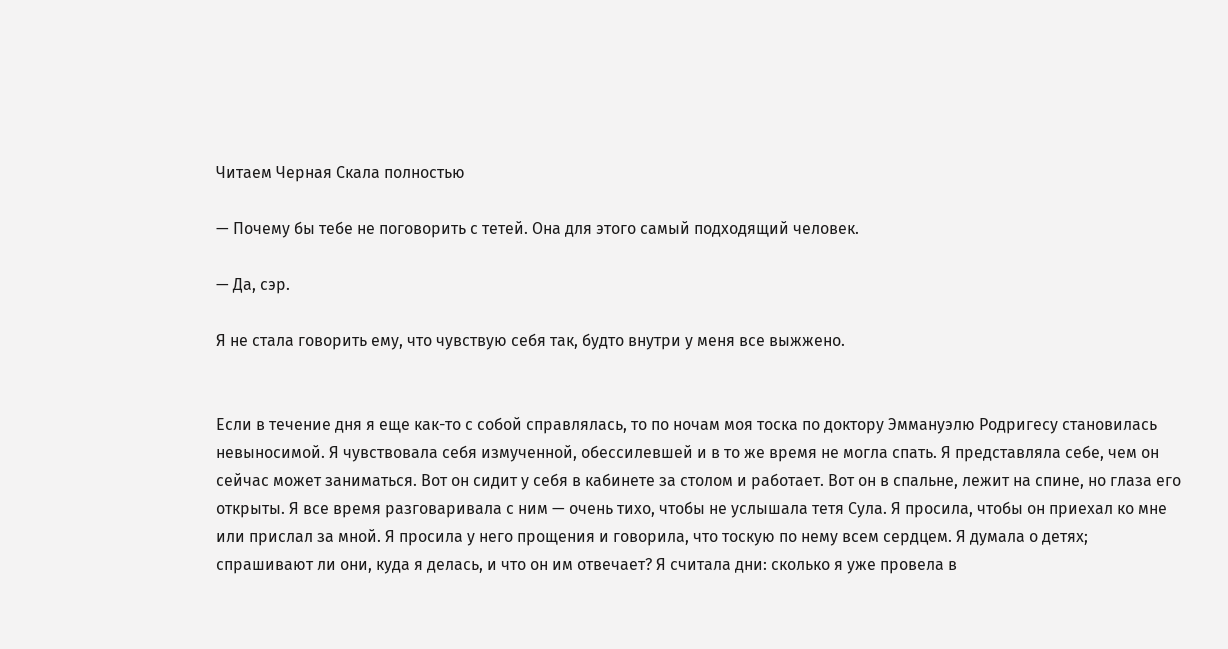Читаем Черная Скала полностью

— Почему бы тебе не поговорить с тетей. Она для этого самый подходящий человек.

— Да, сэр.

Я не стала говорить ему, что чувствую себя так, будто внутри у меня все выжжено.


Если в течение дня я еще как-то с собой справлялась, то по ночам моя тоска по доктору Эммануэлю Родригесу становилась невыносимой. Я чувствовала себя измученной, обессилевшей и в то же время не могла спать. Я представляла себе, чем он сейчас может заниматься. Вот он сидит у себя в кабинете за столом и работает. Вот он в спальне, лежит на спине, но глаза его открыты. Я все время разговаривала с ним — очень тихо, чтобы не услышала тетя Сула. Я просила, чтобы он приехал ко мне или прислал за мной. Я просила у него прощения и говорила, что тоскую по нему всем сердцем. Я думала о детях; спрашивают ли они, куда я делась, и что он им отвечает? Я считала дни: сколько я уже провела в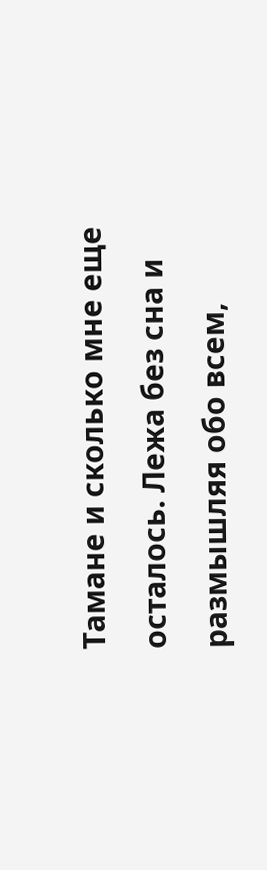Тамане и сколько мне еще осталось. Лежа без сна и размышляя обо всем,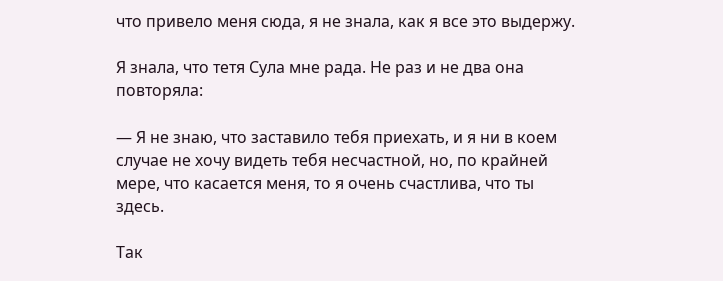что привело меня сюда, я не знала, как я все это выдержу.

Я знала, что тетя Сула мне рада. Не раз и не два она повторяла:

— Я не знаю, что заставило тебя приехать, и я ни в коем случае не хочу видеть тебя несчастной, но, по крайней мере, что касается меня, то я очень счастлива, что ты здесь.

Так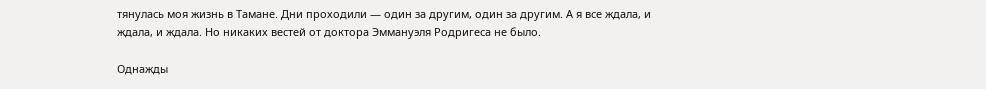тянулась моя жизнь в Тамане. Дни проходили — один за другим, один за другим. А я все ждала, и ждала, и ждала. Но никаких вестей от доктора Эммануэля Родригеса не было.

Однажды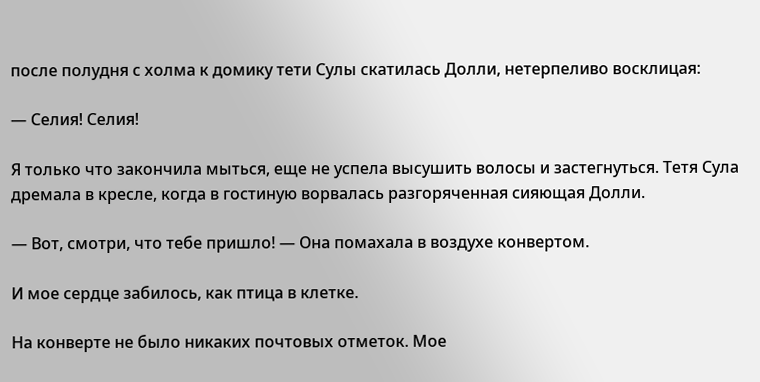после полудня с холма к домику тети Сулы скатилась Долли, нетерпеливо восклицая:

— Селия! Селия!

Я только что закончила мыться, еще не успела высушить волосы и застегнуться. Тетя Сула дремала в кресле, когда в гостиную ворвалась разгоряченная сияющая Долли.

— Вот, смотри, что тебе пришло! — Она помахала в воздухе конвертом.

И мое сердце забилось, как птица в клетке.

На конверте не было никаких почтовых отметок. Мое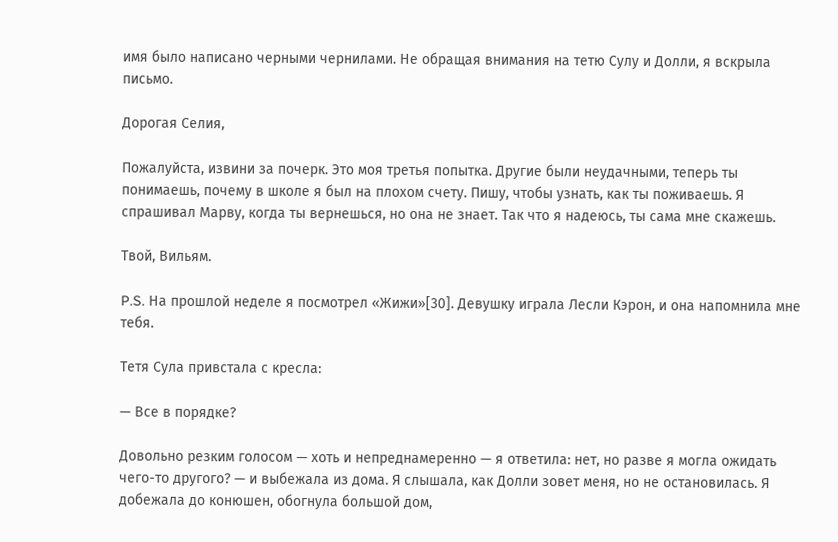имя было написано черными чернилами. Не обращая внимания на тетю Сулу и Долли, я вскрыла письмо.

Дорогая Селия,

Пожалуйста, извини за почерк. Это моя третья попытка. Другие были неудачными, теперь ты понимаешь, почему в школе я был на плохом счету. Пишу, чтобы узнать, как ты поживаешь. Я спрашивал Марву, когда ты вернешься, но она не знает. Так что я надеюсь, ты сама мне скажешь.

Твой, Вильям.

P.S. На прошлой неделе я посмотрел «Жижи»[30]. Девушку играла Лесли Кэрон, и она напомнила мне тебя.

Тетя Сула привстала с кресла:

— Все в порядке?

Довольно резким голосом — хоть и непреднамеренно — я ответила: нет, но разве я могла ожидать чего-то другого? — и выбежала из дома. Я слышала, как Долли зовет меня, но не остановилась. Я добежала до конюшен, обогнула большой дом,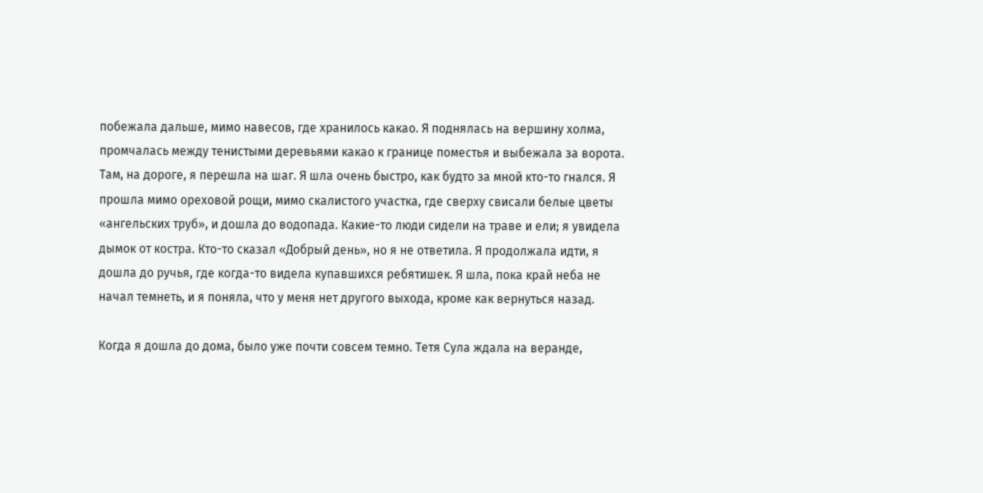побежала дальше, мимо навесов, где хранилось какао. Я поднялась на вершину холма, промчалась между тенистыми деревьями какао к границе поместья и выбежала за ворота. Там, на дороге, я перешла на шаг. Я шла очень быстро, как будто за мной кто-то гнался. Я прошла мимо ореховой рощи, мимо скалистого участка, где сверху свисали белые цветы «ангельских труб», и дошла до водопада. Какие-то люди сидели на траве и ели; я увидела дымок от костра. Кто-то сказал «Добрый день», но я не ответила. Я продолжала идти, я дошла до ручья, где когда-то видела купавшихся ребятишек. Я шла, пока край неба не начал темнеть, и я поняла, что у меня нет другого выхода, кроме как вернуться назад.

Когда я дошла до дома, было уже почти совсем темно. Тетя Сула ждала на веранде,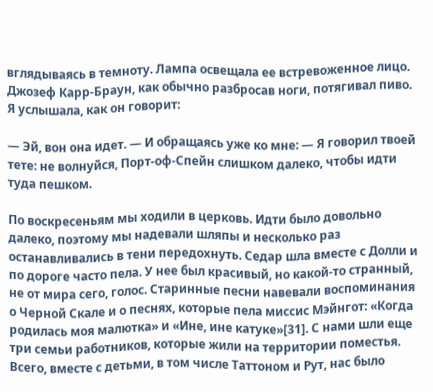вглядываясь в темноту. Лампа освещала ее встревоженное лицо. Джозеф Карр-Браун, как обычно разбросав ноги, потягивал пиво. Я услышала, как он говорит:

— Эй, вон она идет. — И обращаясь уже ко мне: — Я говорил твоей тете: не волнуйся, Порт-оф-Спейн слишком далеко, чтобы идти туда пешком.

По воскресеньям мы ходили в церковь. Идти было довольно далеко, поэтому мы надевали шляпы и несколько раз останавливались в тени передохнуть. Седар шла вместе с Долли и по дороге часто пела. У нее был красивый, но какой-то странный, не от мира сего, голос. Старинные песни навевали воспоминания о Черной Скале и о песнях, которые пела миссис Мэйнгот: «Когда родилась моя малютка» и «Ине, ине катуке»[31]. С нами шли еще три семьи работников, которые жили на территории поместья. Всего, вместе с детьми, в том числе Таттоном и Рут, нас было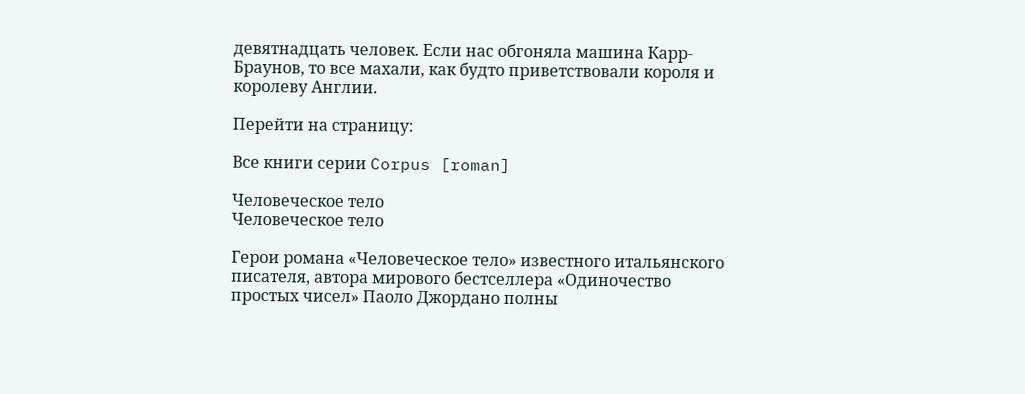девятнадцать человек. Если нас обгоняла машина Карр-Браунов, то все махали, как будто приветствовали короля и королеву Англии.

Перейти на страницу:

Все книги серии Corpus [roman]

Человеческое тело
Человеческое тело

Герои романа «Человеческое тело» известного итальянского писателя, автора мирового бестселлера «Одиночество простых чисел» Паоло Джордано полны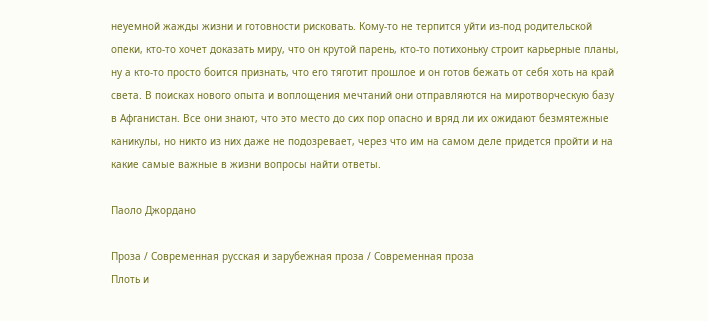неуемной жажды жизни и готовности рисковать. Кому-то не терпится уйти из-под родительской опеки, кто-то хочет доказать миру, что он крутой парень, кто-то потихоньку строит карьерные планы, ну а кто-то просто боится признать, что его тяготит прошлое и он готов бежать от себя хоть на край света. В поисках нового опыта и воплощения мечтаний они отправляются на миротворческую базу в Афганистан. Все они знают, что это место до сих пор опасно и вряд ли их ожидают безмятежные каникулы, но никто из них даже не подозревает, через что им на самом деле придется пройти и на какие самые важные в жизни вопросы найти ответы.

Паоло Джордано

Проза / Современная русская и зарубежная проза / Современная проза
Плоть и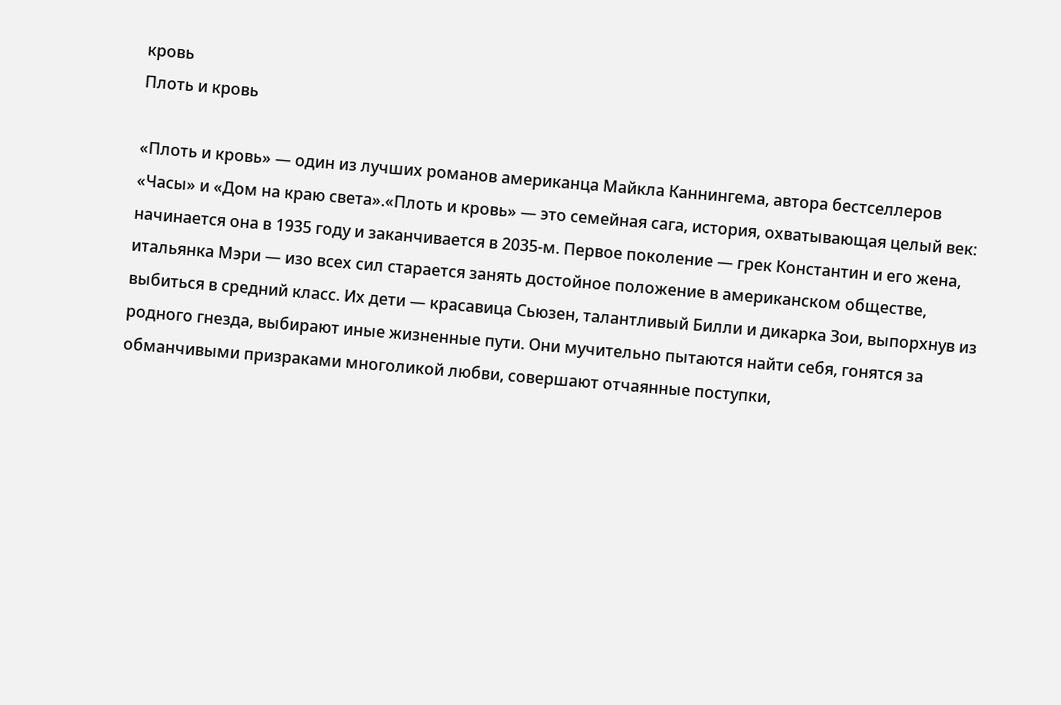кровь
Плоть и кровь

«Плоть и кровь» — один из лучших романов американца Майкла Каннингема, автора бестселлеров «Часы» и «Дом на краю света».«Плоть и кровь» — это семейная сага, история, охватывающая целый век: начинается она в 1935 году и заканчивается в 2035-м. Первое поколение — грек Константин и его жена, итальянка Мэри — изо всех сил старается занять достойное положение в американском обществе, выбиться в средний класс. Их дети — красавица Сьюзен, талантливый Билли и дикарка Зои, выпорхнув из родного гнезда, выбирают иные жизненные пути. Они мучительно пытаются найти себя, гонятся за обманчивыми призраками многоликой любви, совершают отчаянные поступки,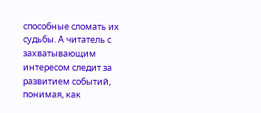способные сломать их судьбы. А читатель с захватывающим интересом следит за развитием событий, понимая, как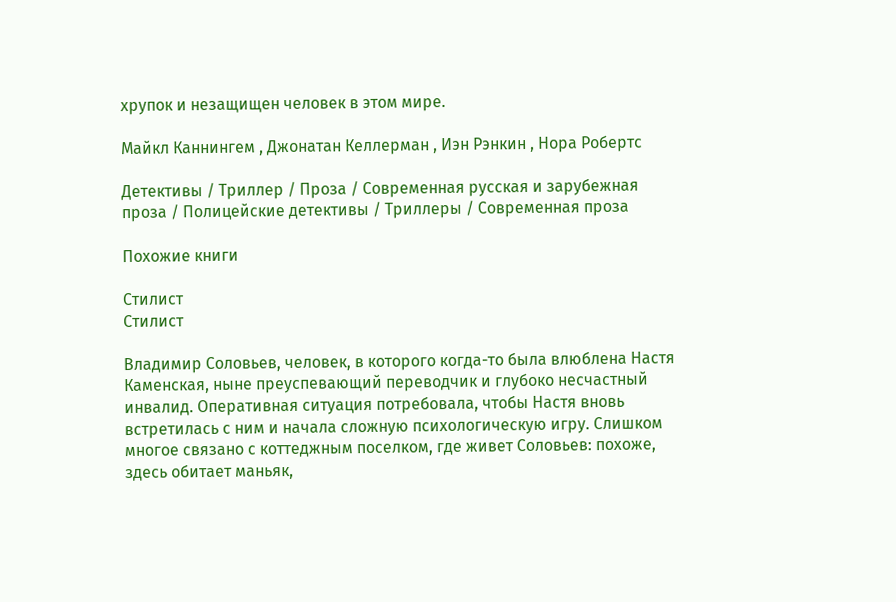хрупок и незащищен человек в этом мире.

Майкл Каннингем , Джонатан Келлерман , Иэн Рэнкин , Нора Робертс

Детективы / Триллер / Проза / Современная русская и зарубежная проза / Полицейские детективы / Триллеры / Современная проза

Похожие книги

Стилист
Стилист

Владимир Соловьев, человек, в которого когда-то была влюблена Настя Каменская, ныне преуспевающий переводчик и глубоко несчастный инвалид. Оперативная ситуация потребовала, чтобы Настя вновь встретилась с ним и начала сложную психологическую игру. Слишком многое связано с коттеджным поселком, где живет Соловьев: похоже, здесь обитает маньяк,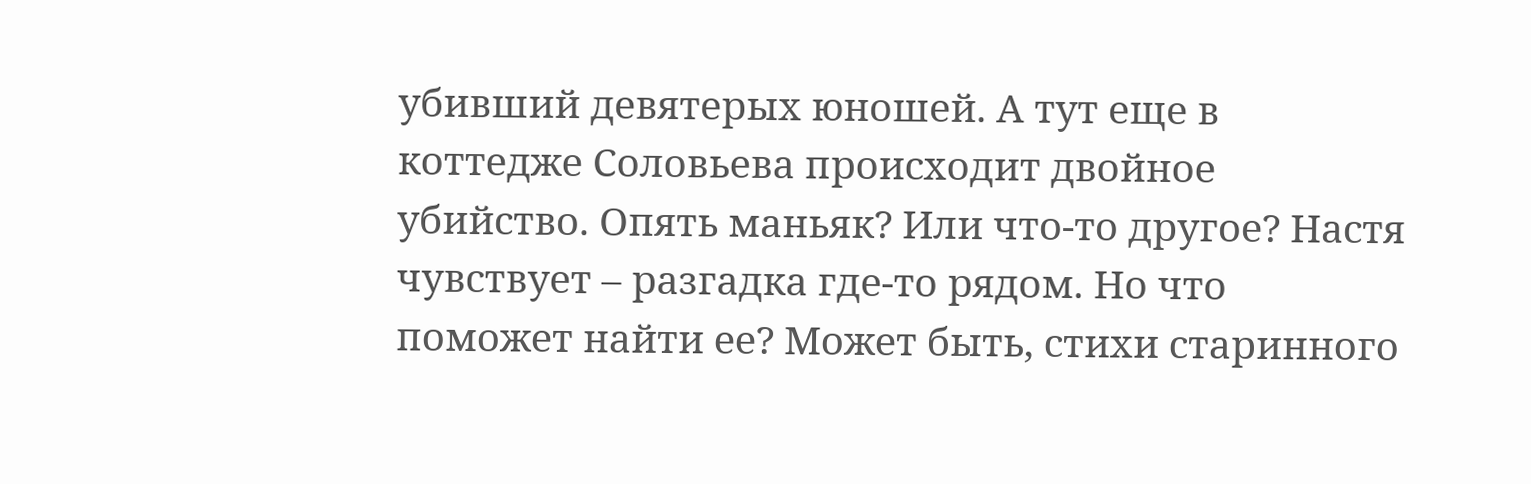убивший девятерых юношей. А тут еще в коттедже Соловьева происходит двойное убийство. Опять маньяк? Или что-то другое? Настя чувствует – разгадка где-то рядом. Но что поможет найти ее? Может быть, стихи старинного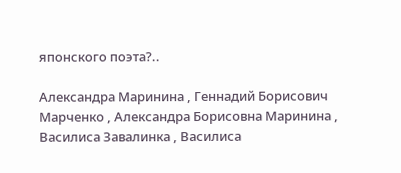японского поэта?..

Александра Маринина , Геннадий Борисович Марченко , Александра Борисовна Маринина , Василиса Завалинка , Василиса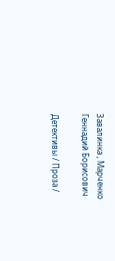Завалинка , Марченко Геннадий Борисович

Детективы / Проза /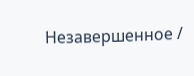Незавершенное /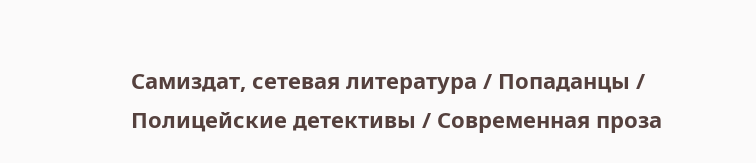Самиздат, сетевая литература / Попаданцы / Полицейские детективы / Современная проза